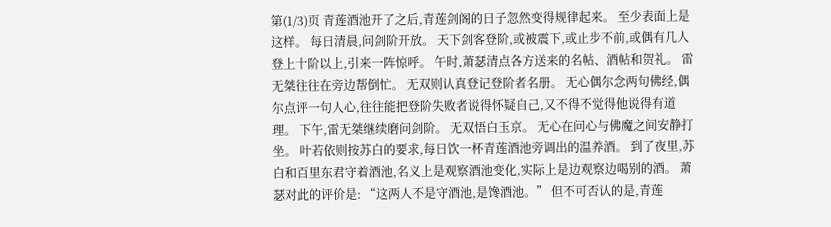第(1/3)页 青莲酒池开了之后,青莲剑阁的日子忽然变得规律起来。 至少表面上是这样。 每日清晨,问剑阶开放。 天下剑客登阶,或被震下,或止步不前,或偶有几人登上十阶以上,引来一阵惊呼。 午时,萧瑟清点各方送来的名帖、酒帖和贺礼。 雷无桀往往在旁边帮倒忙。 无双则认真登记登阶者名册。 无心偶尔念两句佛经,偶尔点评一句人心,往往能把登阶失败者说得怀疑自己,又不得不觉得他说得有道理。 下午,雷无桀继续磨问剑阶。 无双悟白玉京。 无心在问心与佛魔之间安静打坐。 叶若依则按苏白的要求,每日饮一杯青莲酒池旁调出的温养酒。 到了夜里,苏白和百里东君守着酒池,名义上是观察酒池变化,实际上是边观察边喝别的酒。 萧瑟对此的评价是: “这两人不是守酒池,是馋酒池。” 但不可否认的是,青莲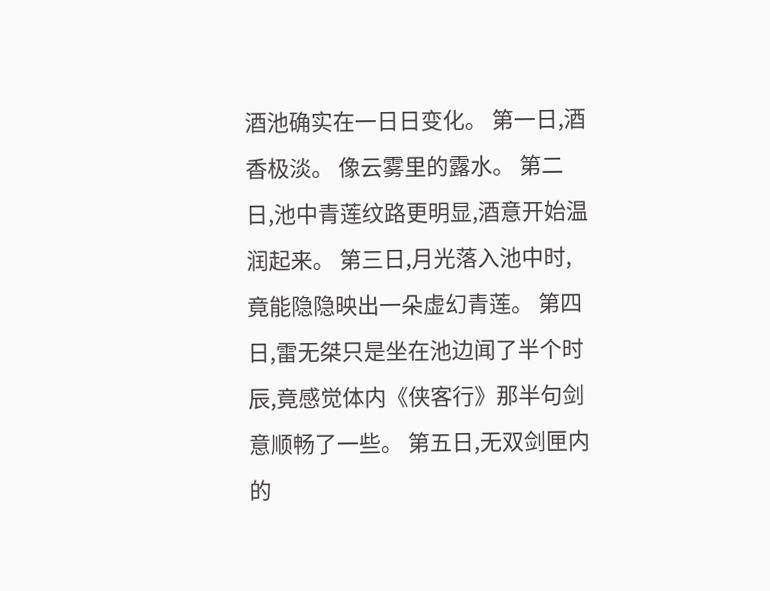酒池确实在一日日变化。 第一日,酒香极淡。 像云雾里的露水。 第二日,池中青莲纹路更明显,酒意开始温润起来。 第三日,月光落入池中时,竟能隐隐映出一朵虚幻青莲。 第四日,雷无桀只是坐在池边闻了半个时辰,竟感觉体内《侠客行》那半句剑意顺畅了一些。 第五日,无双剑匣内的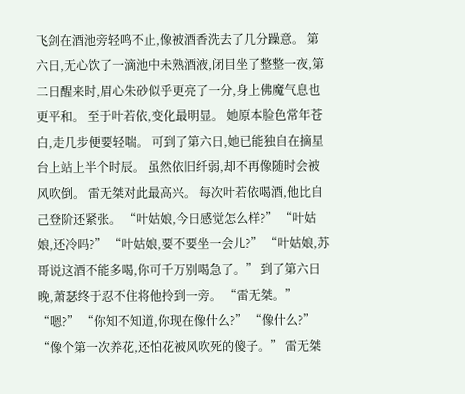飞剑在酒池旁轻鸣不止,像被酒香洗去了几分躁意。 第六日,无心饮了一滴池中未熟酒液,闭目坐了整整一夜,第二日醒来时,眉心朱砂似乎更亮了一分,身上佛魔气息也更平和。 至于叶若依,变化最明显。 她原本脸色常年苍白,走几步便要轻喘。 可到了第六日,她已能独自在摘星台上站上半个时辰。 虽然依旧纤弱,却不再像随时会被风吹倒。 雷无桀对此最高兴。 每次叶若依喝酒,他比自己登阶还紧张。 “叶姑娘,今日感觉怎么样?” “叶姑娘,还冷吗?” “叶姑娘,要不要坐一会儿?” “叶姑娘,苏哥说这酒不能多喝,你可千万别喝急了。” 到了第六日晚,萧瑟终于忍不住将他拎到一旁。 “雷无桀。” “嗯?” “你知不知道,你现在像什么?” “像什么?” “像个第一次养花,还怕花被风吹死的傻子。” 雷无桀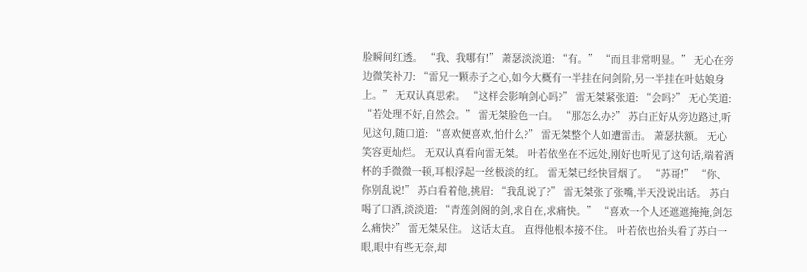脸瞬间红透。 “我、我哪有!” 萧瑟淡淡道: “有。” “而且非常明显。” 无心在旁边微笑补刀: “雷兄一颗赤子之心,如今大概有一半挂在问剑阶,另一半挂在叶姑娘身上。” 无双认真思索。 “这样会影响剑心吗?” 雷无桀紧张道: “会吗?” 无心笑道: “若处理不好,自然会。” 雷无桀脸色一白。 “那怎么办?” 苏白正好从旁边路过,听见这句,随口道: “喜欢便喜欢,怕什么?” 雷无桀整个人如遭雷击。 萧瑟扶额。 无心笑容更灿烂。 无双认真看向雷无桀。 叶若依坐在不远处,刚好也听见了这句话,端着酒杯的手微微一顿,耳根浮起一丝极淡的红。 雷无桀已经快冒烟了。 “苏哥!” “你、你别乱说!” 苏白看着他,挑眉: “我乱说了?” 雷无桀张了张嘴,半天没说出话。 苏白喝了口酒,淡淡道: “青莲剑阁的剑,求自在,求痛快。” “喜欢一个人还遮遮掩掩,剑怎么痛快?” 雷无桀呆住。 这话太直。 直得他根本接不住。 叶若依也抬头看了苏白一眼,眼中有些无奈,却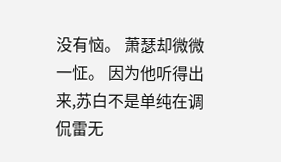没有恼。 萧瑟却微微一怔。 因为他听得出来,苏白不是单纯在调侃雷无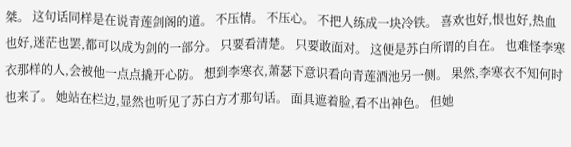桀。 这句话同样是在说青莲剑阁的道。 不压情。 不压心。 不把人练成一块冷铁。 喜欢也好,恨也好,热血也好,迷茫也罢,都可以成为剑的一部分。 只要看清楚。 只要敢面对。 这便是苏白所谓的自在。 也难怪李寒衣那样的人,会被他一点点撬开心防。 想到李寒衣,萧瑟下意识看向青莲酒池另一侧。 果然,李寒衣不知何时也来了。 她站在栏边,显然也听见了苏白方才那句话。 面具遮着脸,看不出神色。 但她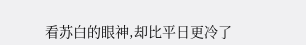看苏白的眼神,却比平日更冷了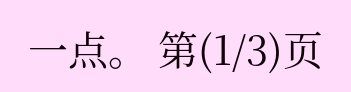一点。 第(1/3)页